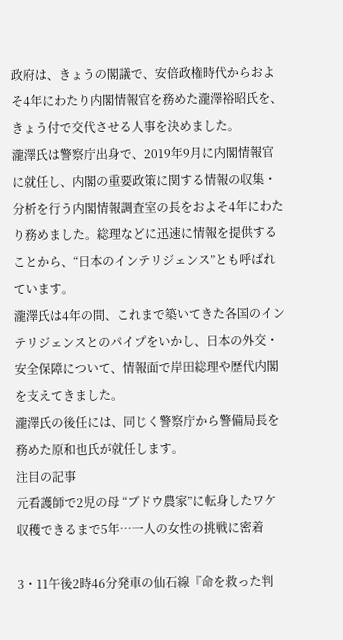政府は、きょうの閣議で、安倍政権時代からおよそ4年にわたり内閣情報官を務めた瀧澤裕昭氏を、きょう付で交代させる人事を決めました。
瀧澤氏は警察庁出身で、2019年9月に内閣情報官に就任し、内閣の重要政策に関する情報の収集・分析を行う内閣情報調査室の長をおよそ4年にわたり務めました。総理などに迅速に情報を提供することから、“日本のインテリジェンス”とも呼ばれています。
瀧澤氏は4年の間、これまで築いてきた各国のインテリジェンスとのパイプをいかし、日本の外交・安全保障について、情報面で岸田総理や歴代内閣を支えてきました。
瀧澤氏の後任には、同じく警察庁から警備局長を務めた原和也氏が就任します。
注目の記事
元看護師で2児の母 “ブドウ農家”に転身したワケ 収穫できるまで5年…一人の女性の挑戦に密着

3・11午後2時46分発車の仙石線『命を救った判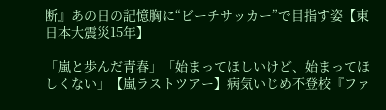断』あの日の記憶胸に“ビーチサッカー”で目指す姿【東日本大震災15年】

「嵐と歩んだ青春」「始まってほしいけど、始まってほしくない」【嵐ラストツアー】病気いじめ不登校『ファ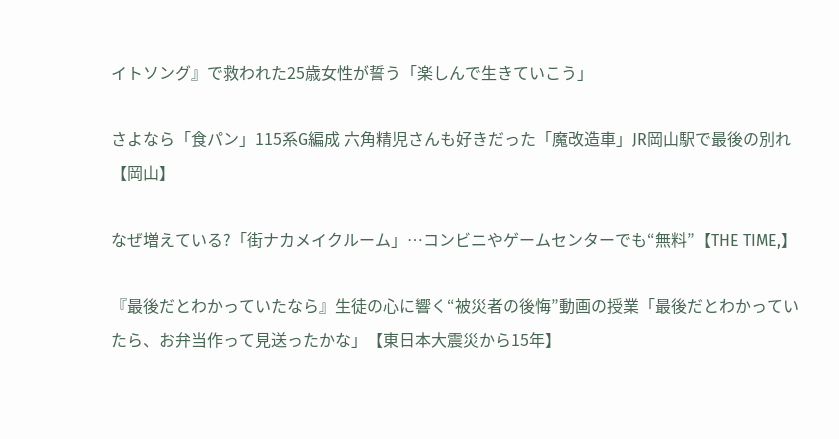イトソング』で救われた25歳女性が誓う「楽しんで生きていこう」

さよなら「食パン」115系G編成 六角精児さんも好きだった「魔改造車」JR岡山駅で最後の別れ 【岡山】

なぜ増えている?「街ナカメイクルーム」…コンビニやゲームセンターでも“無料”【THE TIME,】

『最後だとわかっていたなら』生徒の心に響く“被災者の後悔”動画の授業「最後だとわかっていたら、お弁当作って見送ったかな」【東日本大震災から15年】